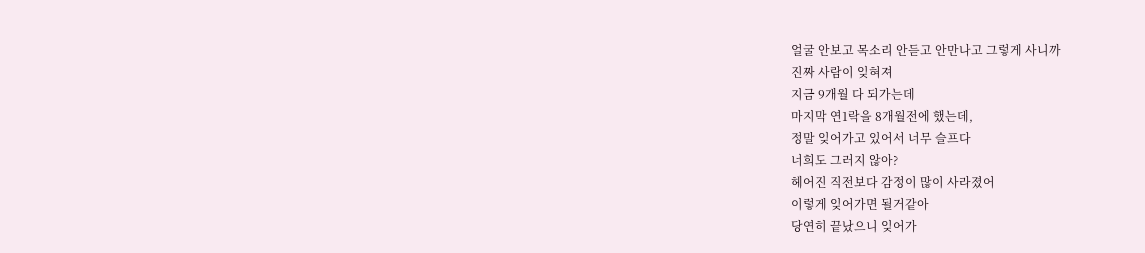얼굴 안보고 목소리 안듣고 안만나고 그렇게 사니까
진짜 사람이 잊혀져
지금 9개월 다 되가는데
마지막 연1락을 8개월전에 했는데,
정말 잊어가고 있어서 너무 슬프다
너희도 그러지 않아?
헤어진 직전보다 감정이 많이 사라졌어
이렇게 잊어가면 될거같아
당연히 끝났으니 잊어가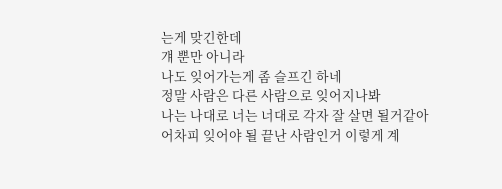는게 맞긴한데
걔 뿐만 아니라
나도 잊어가는게 좀 슬프긴 하네
정말 사람은 다른 사람으로 잊어지나봐
나는 나대로 너는 너대로 각자 잘 살면 될거같아
어차피 잊어야 될 끝난 사람인거 이렇게 계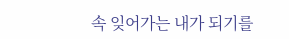속 잊어가는 내가 되기를